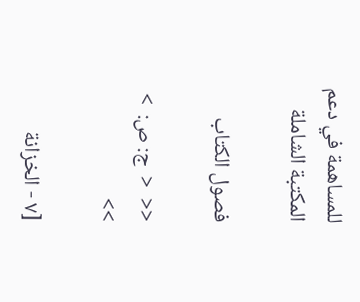للمساهمة في دعم المكتبة الشاملة

فصول الكتاب

<<  <  ج: ص:  >  >>

[٧ - الخزانة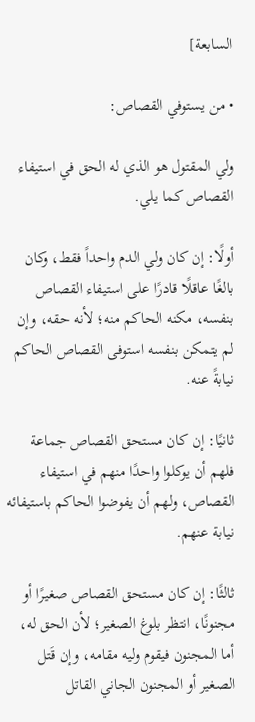السابعة]

• من يستوفي القصاص:

ولي المقتول هو الذي له الحق في استيفاء القصاص كما يلي.

أولًا: إن كان ولي الدم واحداً فقط، وكان بالغًا عاقلًا قادرًا على استيفاء القصاص بنفسه، مكنه الحاكم منه؛ لأنه حقه، وإن لم يتمكن بنفسه استوفى القصاص الحاكم نيابةً عنه.

ثانيًا: إن كان مستحق القصاص جماعة فلهم أن يوكلوا واحدًا منهم في استيفاء القصاص، ولهم أن يفوضوا الحاكم باستيفائه نيابة عنهم.

ثالثًا: إن كان مستحق القصاص صغيرًا أو مجنونًا، انتظر بلوغ الصغير؛ لأن الحق له، أما المجنون فيقوم وليه مقامه، وإن قَتل الصغير أو المجنون الجاني القاتل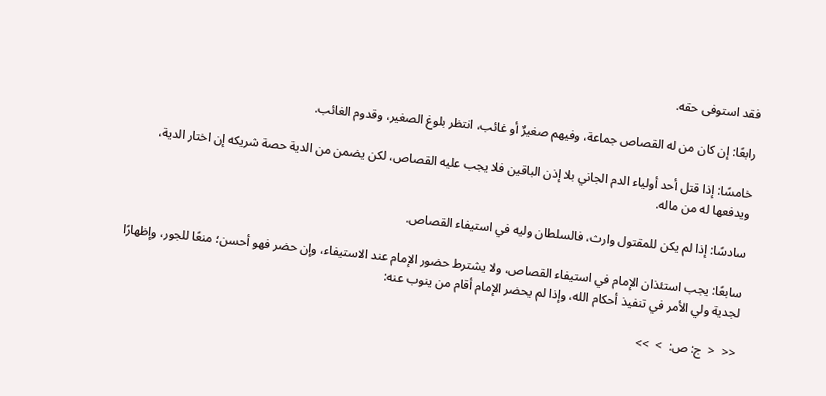فقد استوفى حقه.

رابعًا: إن كان من له القصاص جماعة، وفيهم صغيرٌ أو غائب، انتظر بلوغ الصغير، وقدوم الغائب.

خامسًا: إذا قتل أحد أولياء الدم الجاني بلا إذن الباقين فلا يجب عليه القصاص، لكن يضمن من الدية حصة شريكه إن اختار الدية، ويدفعها له من ماله.

سادسًا: إذا لم يكن للمقتول وارث، فالسلطان وليه في استيفاء القصاص.

سابعًا: يجب استئذان الإمام في استيفاء القصاص، ولا يشترط حضور الإمام عند الاستيفاء، وإن حضر فهو أحسن؛ منعًا للجور، وإظهارًا لجدية ولي الأمر في تنفيذ أحكام الله، وإذا لم يحضر الإمام أقام من ينوب عنه:

<<  <  ج: ص:  >  >>